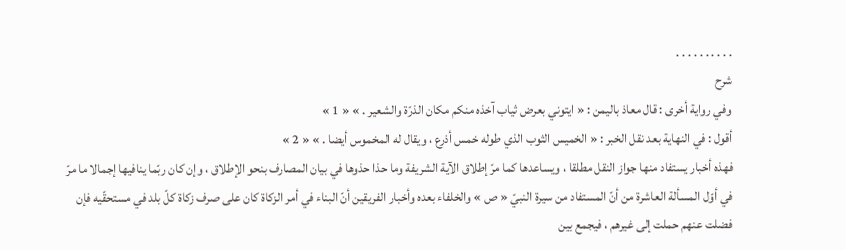. . . . . . . . . .
شرح
وفي رواية أخرى : قال معاذ باليمن : « ايتوني بعرض ثياب آخذه منكم مكان الذرّة والشعير . » « 1 »
أقول : في النهاية بعد نقل الخبر : « الخميس الثوب الذي طوله خمس أذرع ، ويقال له المخموس أيضا . » « 2 »
فهذه أخبار يستفاد منها جواز النقل مطلقا ، ويساعدها كما مرّ إطلاق الآية الشريفة وما حذا حذوها في بيان المصارف بنحو الإطلاق ، وإن كان ربّما ينافيها إجمالا ما مرّ في أوّل المسألة العاشرة من أنّ المستفاد من سيرة النبيّ « ص » والخلفاء بعده وأخبار الفريقين أنّ البناء في أمر الزكاة كان على صرف زكاة كلّ بلد في مستحقّيه فإن فضلت عنهم حملت إلى غيرهم ، فيجمع بين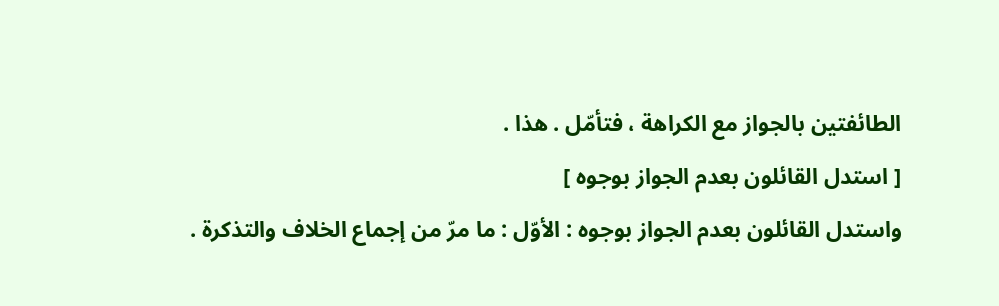الطائفتين بالجواز مع الكراهة ، فتأمّل . هذا .
[ استدل القائلون بعدم الجواز بوجوه ]
واستدل القائلون بعدم الجواز بوجوه : الأوّل : ما مرّ من إجماع الخلاف والتذكرة .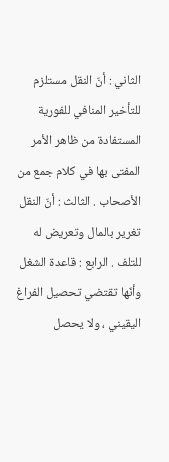الثاني : أنّ النقل مستلزم للتأخير المنافي للفورية المستفادة من ظاهر الأمر المفتى بها في كلام جمع من الأصحاب . الثالث : أنّ النقل تغرير بالمال وتعريض له للتلف . الرابع : قاعدة الشغل وأنّها تقتضي تحصيل الفراغ اليقيني ، ولا يحصل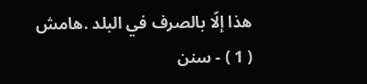هذا إلّا بالصرف في البلد .هامش
( 1 ) - سنن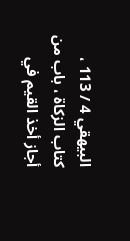البيهقي 4 / 113 ، كتاب الزكاة ، باب من أجاز أخذ القيم في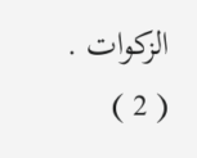الزكوات .
( 2 )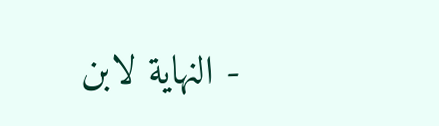- النهاية لابن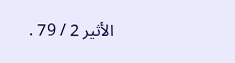الأثير 2 / 79 .